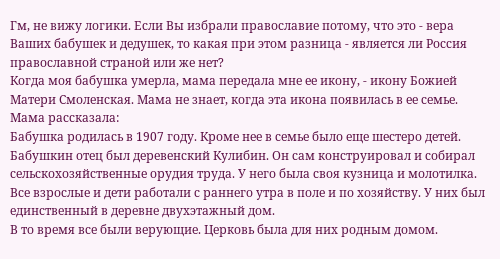Гм, не вижу логики. Если Вы избрали православие потому, что это - вера Ваших бабушек и дедушек, то какая при этом разница - является ли Россия православной страной или же нет?
Когда моя бабушка умерла, мама передала мне ее икону, - икону Божией Матери Смоленская. Мама не знает, когда эта икона появилась в ее семье. Мама рассказала:
Бабушка родилась в 1907 году. Кроме нее в семье было еще шестеро детей. Бабушкин отец был деревенский Кулибин. Он сам конструировал и собирал сельскохозяйственные орудия труда. У него была своя кузница и молотилка. Все взрослые и дети работали с раннего утра в поле и по хозяйству. У них был единственный в деревне двухэтажный дом.
В то время все были верующие. Церковь была для них родным домом.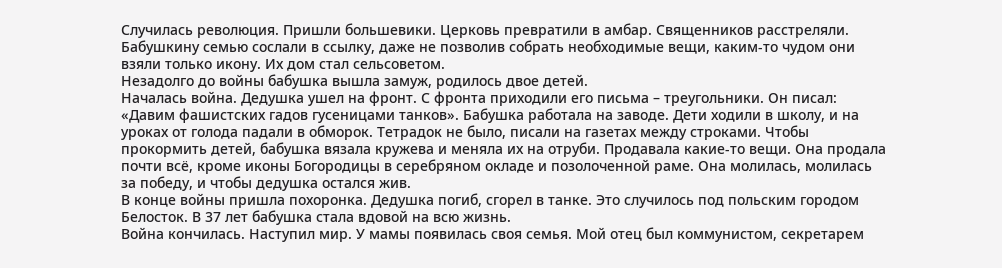Случилась революция. Пришли большевики. Церковь превратили в амбар. Священников расстреляли. Бабушкину семью сослали в ссылку, даже не позволив собрать необходимые вещи, каким-то чудом они взяли только икону. Их дом стал сельсоветом.
Незадолго до войны бабушка вышла замуж, родилось двое детей.
Началась война. Дедушка ушел на фронт. С фронта приходили его письма – треугольники. Он писал: «Давим фашистских гадов гусеницами танков». Бабушка работала на заводе. Дети ходили в школу, и на уроках от голода падали в обморок. Тетрадок не было, писали на газетах между строками. Чтобы прокормить детей, бабушка вязала кружева и меняла их на отруби. Продавала какие-то вещи. Она продала почти всё, кроме иконы Богородицы в серебряном окладе и позолоченной раме. Она молилась, молилась за победу, и чтобы дедушка остался жив.
В конце войны пришла похоронка. Дедушка погиб, сгорел в танке. Это случилось под польским городом Белосток. В 37 лет бабушка стала вдовой на всю жизнь.
Война кончилась. Наступил мир. У мамы появилась своя семья. Мой отец был коммунистом, секретарем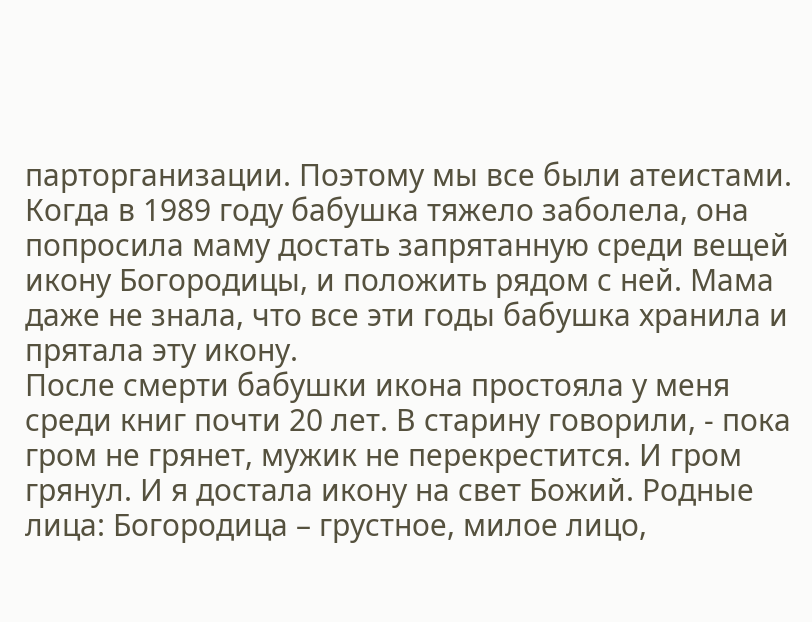парторганизации. Поэтому мы все были атеистами.
Когда в 1989 году бабушка тяжело заболела, она попросила маму достать запрятанную среди вещей икону Богородицы, и положить рядом с ней. Мама даже не знала, что все эти годы бабушка хранила и прятала эту икону.
После смерти бабушки икона простояла у меня среди книг почти 20 лет. В старину говорили, - пока гром не грянет, мужик не перекрестится. И гром грянул. И я достала икону на свет Божий. Родные лица: Богородица – грустное, милое лицо,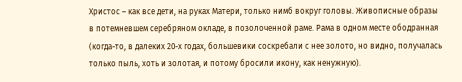Христос – как все дети, на руках Матери, только нимб вокруг головы. Живописные образы в потемневшем серебряном окладе, в позолоченной раме. Рама в одном месте ободранная (когда-то, в далеких 20-х годах, большевики соскребали с нее золото, но видно, получалась только пыль, хоть и золотая, и потому бросили икону, как ненужную).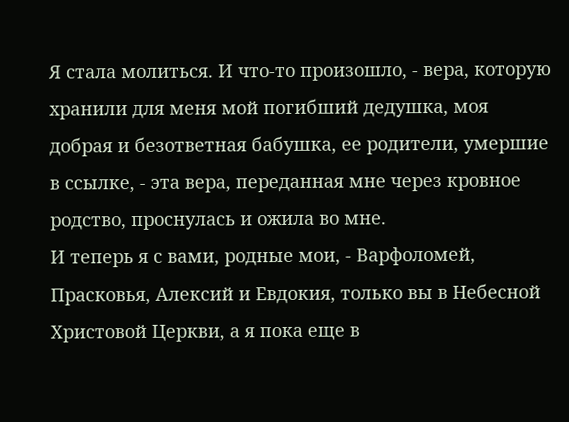Я стала молиться. И что-то произошло, - вера, которую хранили для меня мой погибший дедушка, моя добрая и безответная бабушка, ее родители, умершие в ссылке, - эта вера, переданная мне через кровное родство, проснулась и ожила во мне.
И теперь я с вами, родные мои, - Варфоломей, Прасковья, Алексий и Евдокия, только вы в Небесной Христовой Церкви, а я пока еще в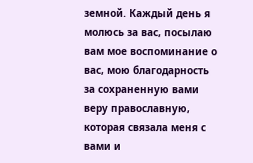земной. Каждый день я молюсь за вас, посылаю вам мое воспоминание о вас, мою благодарность за сохраненную вами веру православную, которая связала меня с вами и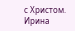с Христом.
Ирина